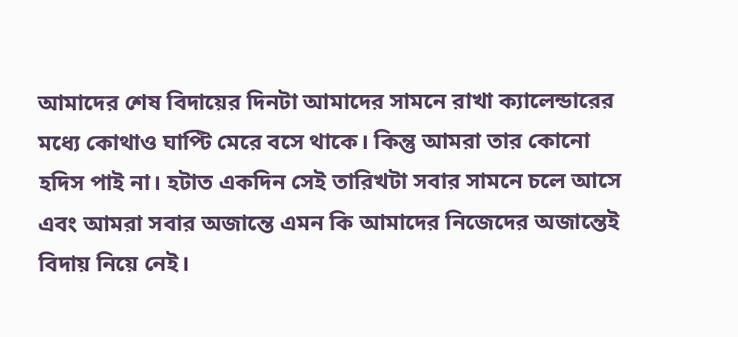আমাদের শেষ বিদায়ের দিনটা আমাদের সামনে রাখা ক্যালেন্ডারের মধ্যে কোথাও ঘাপ্টি মেরে বসে থাকে। কিন্তু আমরা তার কোনো হদিস পাই না। হটাত একদিন সেই তারিখটা সবার সামনে চলে আসে এবং আমরা সবার অজান্তে এমন কি আমাদের নিজেদের অজান্তেই বিদায় নিয়ে নেই।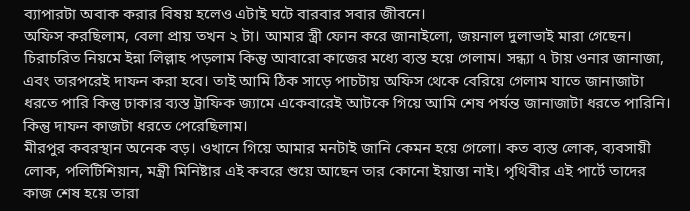ব্যাপারটা অবাক করার বিষয় হলেও এটাই ঘটে বারবার সবার জীবনে।
অফিস করছিলাম, বেলা প্রায় তখন ২ টা। আমার স্ত্রী ফোন করে জানাইলো, জয়নাল দুলাভাই মারা গেছেন। চিরাচরিত নিয়মে ইন্না লিল্লাহ পড়লাম কিন্তু আবারো কাজের মধ্যে ব্যস্ত হয়ে গেলাম। সন্ধ্যা ৭ টায় ওনার জানাজা, এবং তারপরেই দাফন করা হবে। তাই আমি ঠিক সাড়ে পাচটায় অফিস থেকে বেরিয়ে গেলাম যাতে জানাজাটা ধরতে পারি কিন্তু ঢাকার ব্যস্ত ট্রাফিক জ্যামে একেবারেই আটকে গিয়ে আমি শেষ পর্যন্ত জানাজাটা ধরতে পারিনি। কিন্তু দাফন কাজটা ধরতে পেরেছিলাম।
মীরপুর কবরস্থান অনেক বড়। ওখানে গিয়ে আমার মনটাই জানি কেমন হয়ে গেলো। কত ব্যস্ত লোক, ব্যবসায়ী লোক, পলিটিশিয়ান, মন্ত্রী মিনিষ্টার এই কবরে শুয়ে আছেন তার কোনো ইয়াত্তা নাই। পৃথিবীর এই পার্টে তাদের কাজ শেষ হয়ে তারা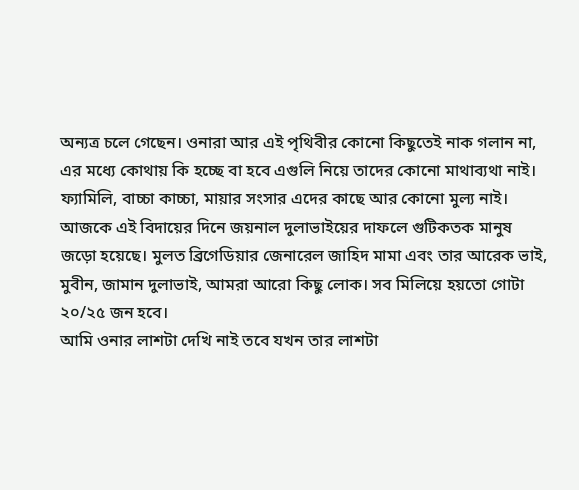অন্যত্র চলে গেছেন। ওনারা আর এই পৃথিবীর কোনো কিছুতেই নাক গলান না, এর মধ্যে কোথায় কি হচ্ছে বা হবে এগুলি নিয়ে তাদের কোনো মাথাব্যথা নাই। ফ্যামিলি, বাচ্চা কাচ্চা, মায়ার সংসার এদের কাছে আর কোনো মুল্য নাই।
আজকে এই বিদায়ের দিনে জয়নাল দুলাভাইয়ের দাফলে গুটিকতক মানুষ জড়ো হয়েছে। মুলত ব্রিগেডিয়ার জেনারেল জাহিদ মামা এবং তার আরেক ভাই, মুবীন, জামান দুলাভাই, আমরা আরো কিছু লোক। সব মিলিয়ে হয়তো গোটা ২০/২৫ জন হবে।
আমি ওনার লাশটা দেখি নাই তবে যখন তার লাশটা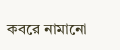কবরে নামানো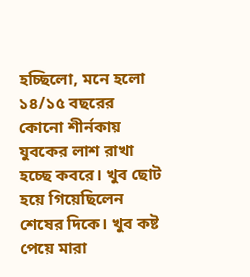হচ্ছিলো, মনে হলো ১৪/১৫ বছরের কোনো শীর্নকায় যুবকের লাশ রাখা হচ্ছে কবরে। খুব ছোট হয়ে গিয়েছিলেন শেষের দিকে। খুব কষ্ট পেয়ে মারা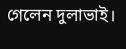গেলেন দুলাভাই।